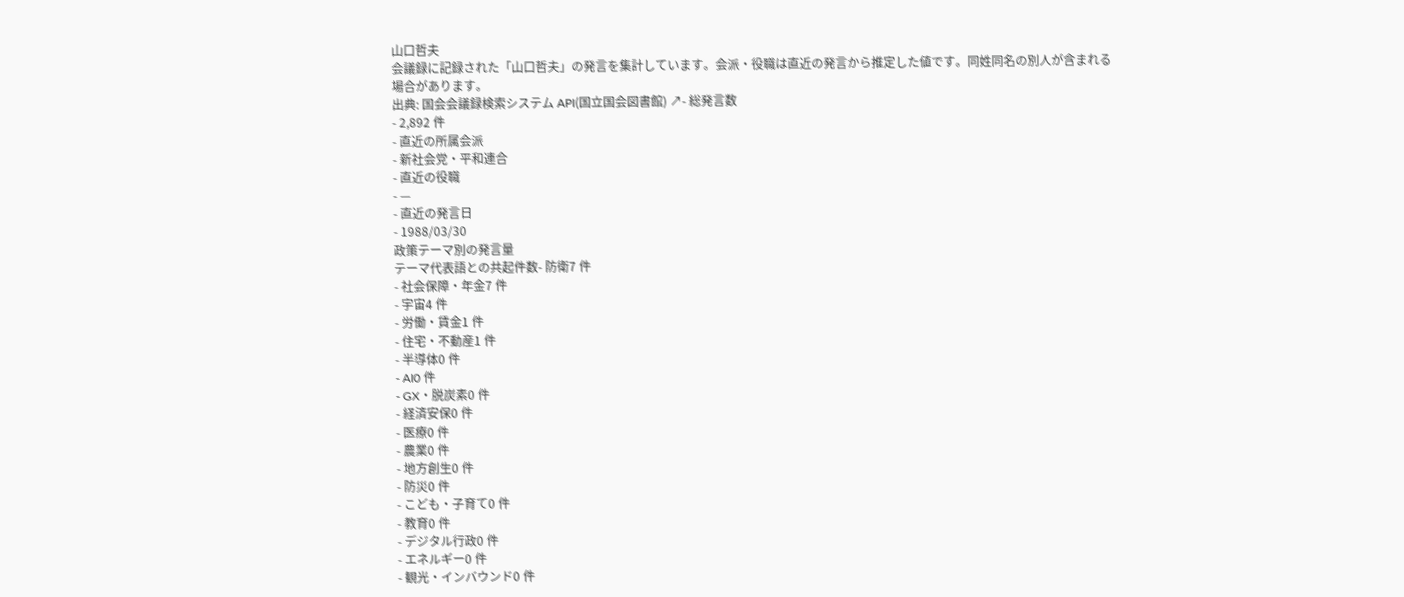山口哲夫
会議録に記録された「山口哲夫」の発言を集計しています。会派・役職は直近の発言から推定した値です。同姓同名の別人が含まれる場合があります。
出典: 国会会議録検索システム API(国立国会図書館) ↗- 総発言数
- 2,892 件
- 直近の所属会派
- 新社会党・平和連合
- 直近の役職
- —
- 直近の発言日
- 1988/03/30
政策テーマ別の発言量
テーマ代表語との共起件数- 防衛7 件
- 社会保障・年金7 件
- 宇宙4 件
- 労働・賃金1 件
- 住宅・不動産1 件
- 半導体0 件
- AI0 件
- GX・脱炭素0 件
- 経済安保0 件
- 医療0 件
- 農業0 件
- 地方創生0 件
- 防災0 件
- こども・子育て0 件
- 教育0 件
- デジタル行政0 件
- エネルギー0 件
- 観光・インバウンド0 件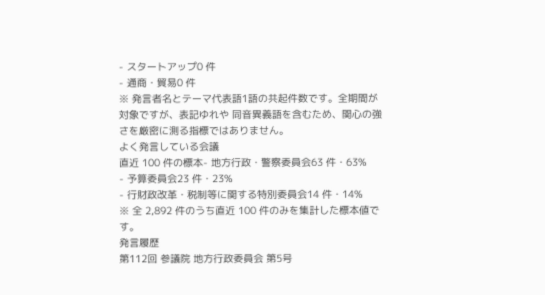- スタートアップ0 件
- 通商・貿易0 件
※ 発言者名とテーマ代表語1語の共起件数です。全期間が対象ですが、表記ゆれや 同音異義語を含むため、関心の強さを厳密に測る指標ではありません。
よく発言している会議
直近 100 件の標本- 地方行政・警察委員会63 件・63%
- 予算委員会23 件・23%
- 行財政改革・税制等に関する特別委員会14 件・14%
※ 全 2,892 件のうち直近 100 件のみを集計した標本値です。
発言履歴
第112回 参議院 地方行政委員会 第5号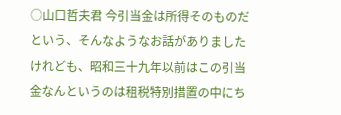○山口哲夫君 今引当金は所得そのものだという、そんなようなお話がありましたけれども、昭和三十九年以前はこの引当金なんというのは租税特別措置の中にち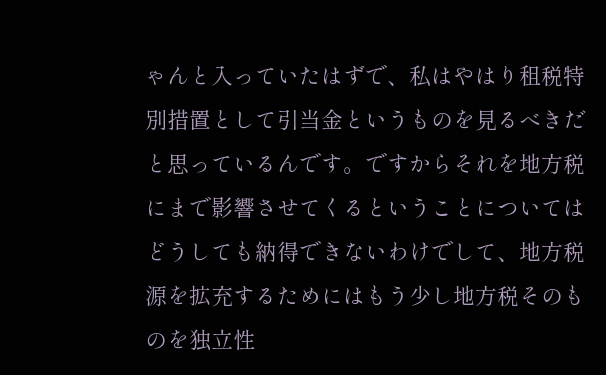ゃんと入っていたはずで、私はやはり租税特別措置として引当金というものを見るべきだと思っているんです。ですからそれを地方税にまで影響させてくるということについてはどうしても納得できないわけでして、地方税源を拡充するためにはもう少し地方税そのものを独立性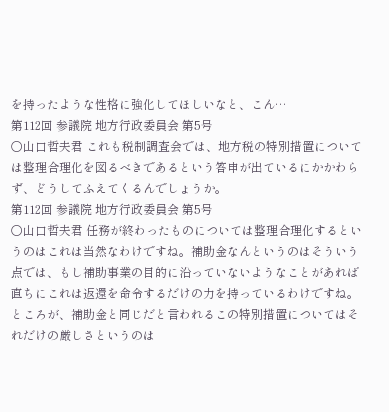を持ったような性格に強化してほしいなと、こん…
第112回 参議院 地方行政委員会 第5号
○山口哲夫君 これも税制調査会では、地方税の特別措置については整理合理化を図るべきであるという答申が出ているにかかわらず、どうしてふえてくるんでしょうか。
第112回 参議院 地方行政委員会 第5号
○山口哲夫君 任務が終わったものについては整理合理化するというのはこれは当然なわけですね。補助金なんというのはそういう点では、もし補助事業の目的に沿っていないようなことがあれば直ちにこれは返還を命令するだけの力を持っているわけですね。ところが、補助金と同じだと言われるこの特別措置についてはそれだけの厳しさというのは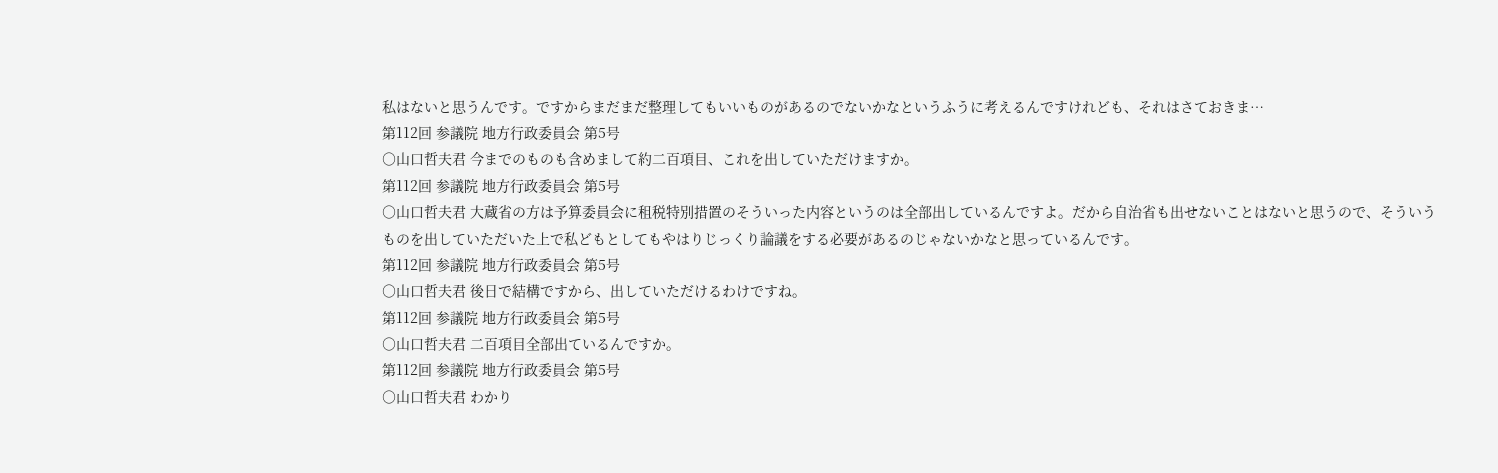私はないと思うんです。ですからまだまだ整理してもいいものがあるのでないかなというふうに考えるんですけれども、それはさておきま…
第112回 参議院 地方行政委員会 第5号
○山口哲夫君 今までのものも含めまして約二百項目、これを出していただけますか。
第112回 参議院 地方行政委員会 第5号
○山口哲夫君 大蔵省の方は予算委員会に租税特別措置のそういった内容というのは全部出しているんですよ。だから自治省も出せないことはないと思うので、そういうものを出していただいた上で私どもとしてもやはりじっくり論議をする必要があるのじゃないかなと思っているんです。
第112回 参議院 地方行政委員会 第5号
○山口哲夫君 後日で結構ですから、出していただけるわけですね。
第112回 参議院 地方行政委員会 第5号
○山口哲夫君 二百項目全部出ているんですか。
第112回 参議院 地方行政委員会 第5号
○山口哲夫君 わかり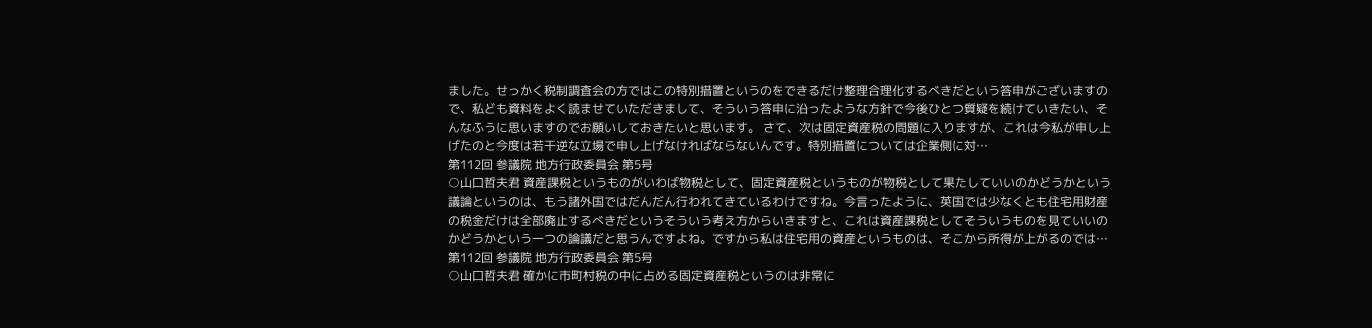ました。せっかく税制調査会の方ではこの特別措置というのをできるだけ整理合理化するべきだという答申がございますので、私ども資料をよく読ませていただきまして、そういう答申に沿ったような方針で今後ひとつ質疑を続けていきたい、そんなふうに思いますのでお願いしておきたいと思います。 さて、次は固定資産税の問題に入りますが、これは今私が申し上げたのと今度は若干逆な立場で申し上げなければならないんです。特別措置については企業側に対…
第112回 参議院 地方行政委員会 第5号
○山口哲夫君 資産課税というものがいわば物税として、固定資産税というものが物税として果たしていいのかどうかという議論というのは、もう諸外国ではだんだん行われてきているわけですね。今言ったように、英国では少なくとも住宅用財産の税金だけは全部廃止するべきだというそういう考え方からいきますと、これは資産課税としてそういうものを見ていいのかどうかという一つの論議だと思うんですよね。ですから私は住宅用の資産というものは、そこから所得が上がるのでは…
第112回 参議院 地方行政委員会 第5号
○山口哲夫君 確かに市町村税の中に占める固定資産税というのは非常に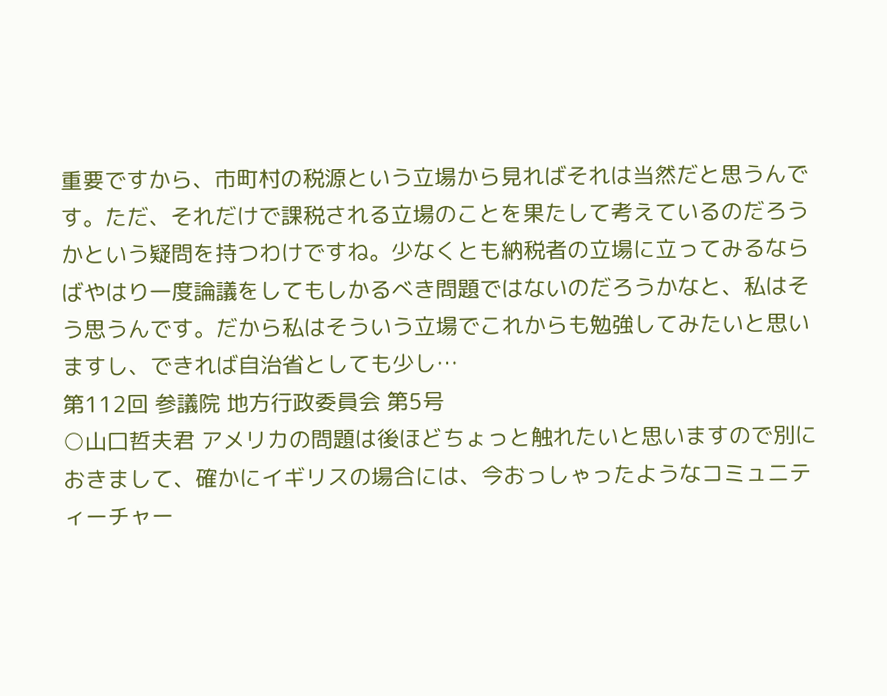重要ですから、市町村の税源という立場から見ればそれは当然だと思うんです。ただ、それだけで課税される立場のことを果たして考えているのだろうかという疑問を持つわけですね。少なくとも納税者の立場に立ってみるならばやはり一度論議をしてもしかるべき問題ではないのだろうかなと、私はそう思うんです。だから私はそういう立場でこれからも勉強してみたいと思いますし、できれば自治省としても少し…
第112回 参議院 地方行政委員会 第5号
○山口哲夫君 アメリカの問題は後ほどちょっと触れたいと思いますので別におきまして、確かにイギリスの場合には、今おっしゃったようなコミュニティーチャー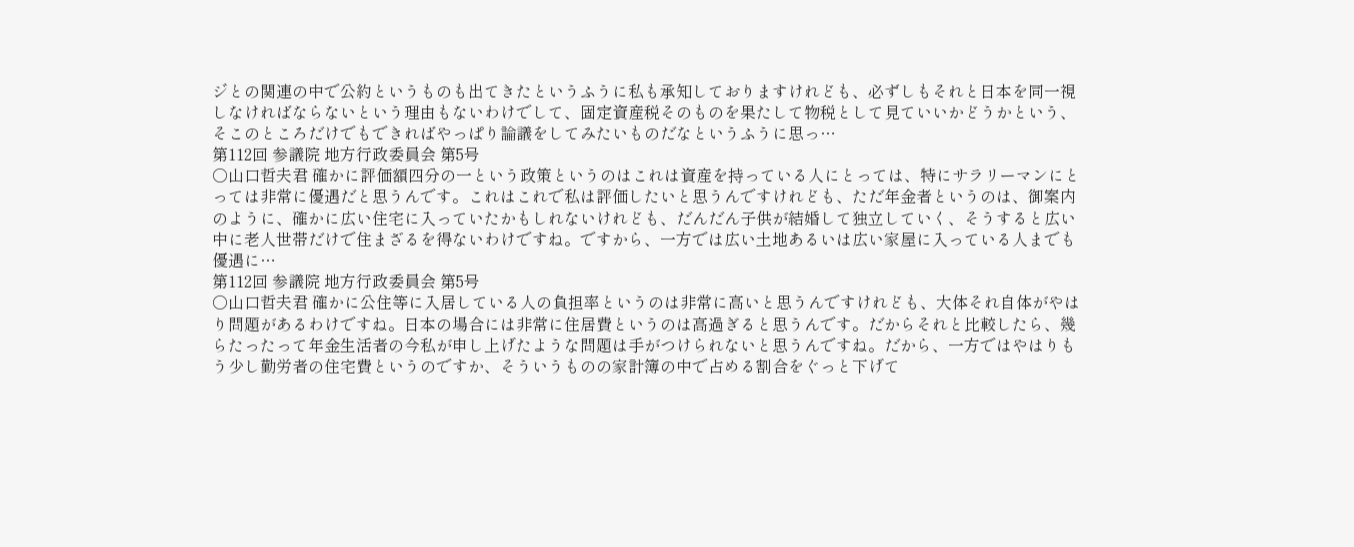ジとの関連の中で公約というものも出てきたというふうに私も承知しておりますけれども、必ずしもそれと日本を同一視しなければならないという理由もないわけでして、固定資産税そのものを果たして物税として見ていいかどうかという、そこのところだけでもできればやっぱり論議をしてみたいものだなというふうに思っ…
第112回 参議院 地方行政委員会 第5号
○山口哲夫君 確かに評価額四分の一という政策というのはこれは資産を持っている人にとっては、特にサラリーマンにとっては非常に優遇だと思うんです。これはこれで私は評価したいと思うんですけれども、ただ年金者というのは、御案内のように、確かに広い住宅に入っていたかもしれないけれども、だんだん子供が結婚して独立していく、そうすると広い中に老人世帯だけで住まざるを得ないわけですね。ですから、一方では広い土地あるいは広い家屋に入っている人までも優遇に…
第112回 参議院 地方行政委員会 第5号
○山口哲夫君 確かに公住等に入居している人の負担率というのは非常に高いと思うんですけれども、大体それ自体がやはり問題があるわけですね。日本の場合には非常に住居費というのは高過ぎると思うんです。だからそれと比較したら、幾らたったって年金生活者の今私が申し上げたような問題は手がつけられないと思うんですね。だから、一方ではやはりもう少し勤労者の住宅費というのですか、そういうものの家計簿の中で占める割合をぐっと下げて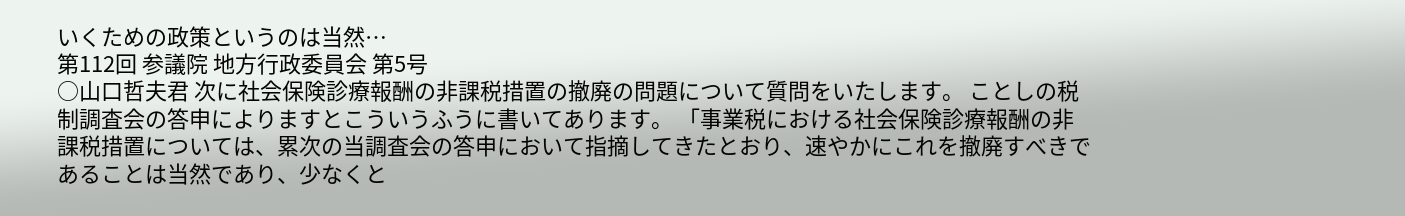いくための政策というのは当然…
第112回 参議院 地方行政委員会 第5号
○山口哲夫君 次に社会保険診療報酬の非課税措置の撤廃の問題について質問をいたします。 ことしの税制調査会の答申によりますとこういうふうに書いてあります。 「事業税における社会保険診療報酬の非課税措置については、累次の当調査会の答申において指摘してきたとおり、速やかにこれを撤廃すべきであることは当然であり、少なくと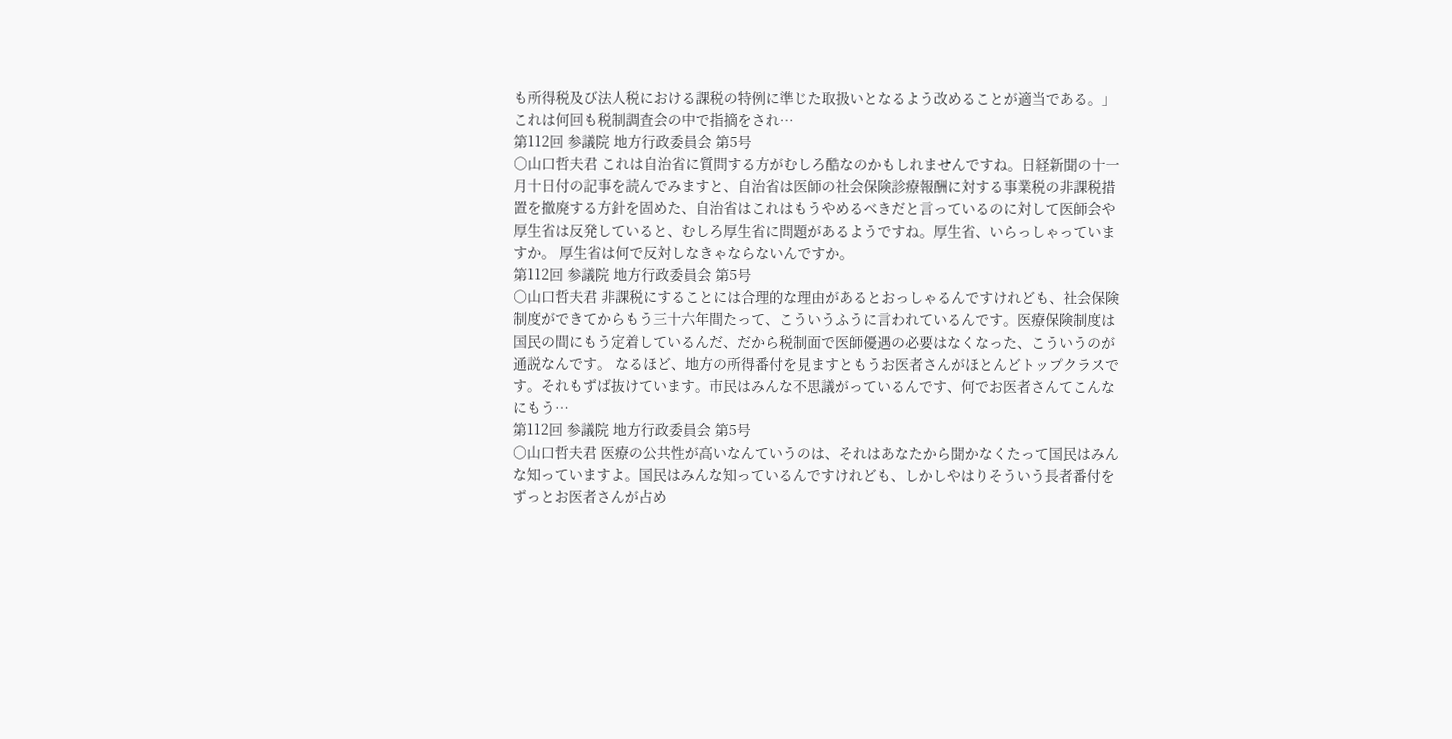も所得税及び法人税における課税の特例に準じた取扱いとなるよう改めることが適当である。」 これは何回も税制調査会の中で指摘をされ…
第112回 参議院 地方行政委員会 第5号
○山口哲夫君 これは自治省に質問する方がむしろ酷なのかもしれませんですね。日経新聞の十一月十日付の記事を読んでみますと、自治省は医師の社会保険診療報酬に対する事業税の非課税措置を撤廃する方針を固めた、自治省はこれはもうやめるべきだと言っているのに対して医師会や厚生省は反発していると、むしろ厚生省に問題があるようですね。厚生省、いらっしゃっていますか。 厚生省は何で反対しなきゃならないんですか。
第112回 参議院 地方行政委員会 第5号
○山口哲夫君 非課税にすることには合理的な理由があるとおっしゃるんですけれども、社会保険制度ができてからもう三十六年間たって、こういうふうに言われているんです。医療保険制度は国民の間にもう定着しているんだ、だから税制面で医師優遇の必要はなくなった、こういうのが通説なんです。 なるほど、地方の所得番付を見ますともうお医者さんがほとんどトップクラスです。それもずば抜けています。市民はみんな不思議がっているんです、何でお医者さんてこんなにもう…
第112回 参議院 地方行政委員会 第5号
○山口哲夫君 医療の公共性が高いなんていうのは、それはあなたから聞かなくたって国民はみんな知っていますよ。国民はみんな知っているんですけれども、しかしやはりそういう長者番付をずっとお医者さんが占め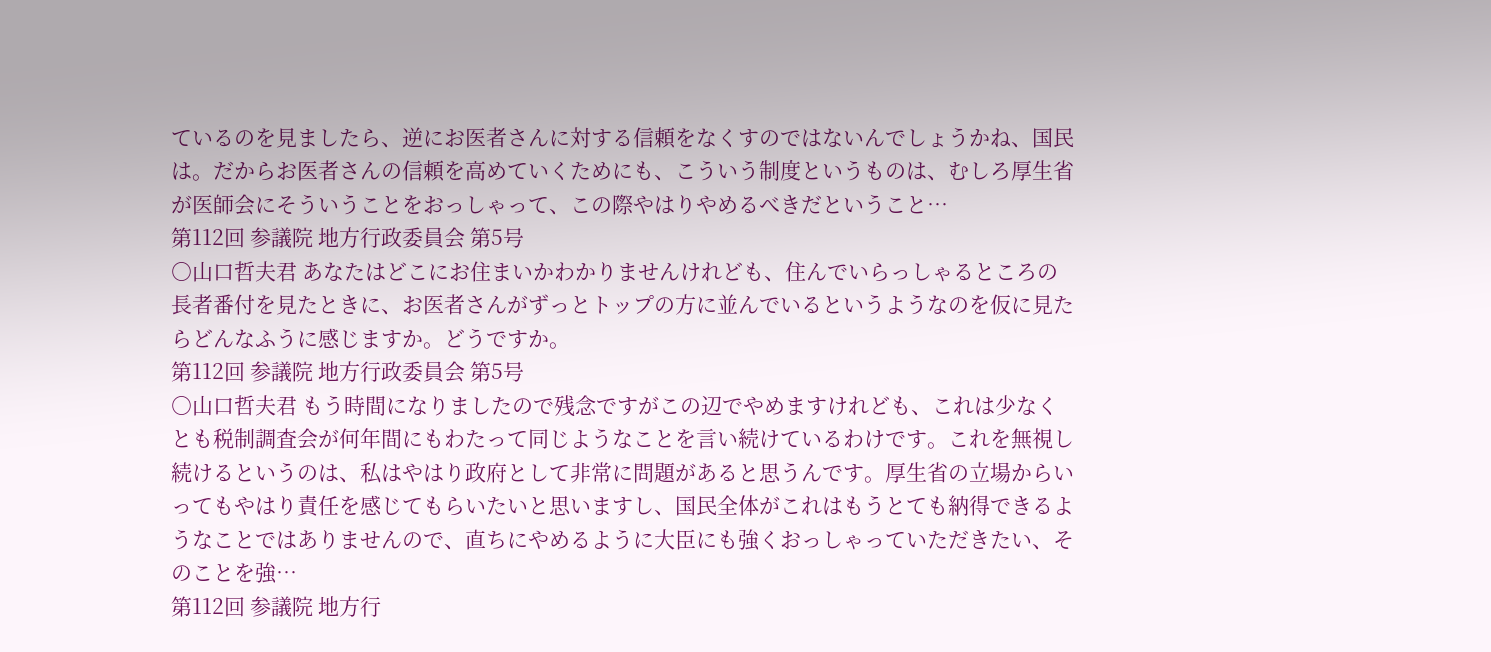ているのを見ましたら、逆にお医者さんに対する信頼をなくすのではないんでしょうかね、国民は。だからお医者さんの信頼を高めていくためにも、こういう制度というものは、むしろ厚生省が医師会にそういうことをおっしゃって、この際やはりやめるべきだということ…
第112回 参議院 地方行政委員会 第5号
○山口哲夫君 あなたはどこにお住まいかわかりませんけれども、住んでいらっしゃるところの長者番付を見たときに、お医者さんがずっとトップの方に並んでいるというようなのを仮に見たらどんなふうに感じますか。どうですか。
第112回 参議院 地方行政委員会 第5号
○山口哲夫君 もう時間になりましたので残念ですがこの辺でやめますけれども、これは少なくとも税制調査会が何年間にもわたって同じようなことを言い続けているわけです。これを無視し続けるというのは、私はやはり政府として非常に問題があると思うんです。厚生省の立場からいってもやはり責任を感じてもらいたいと思いますし、国民全体がこれはもうとても納得できるようなことではありませんので、直ちにやめるように大臣にも強くおっしゃっていただきたい、そのことを強…
第112回 参議院 地方行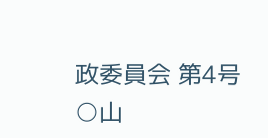政委員会 第4号
○山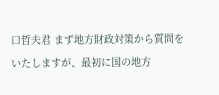口哲夫君 まず地方財政対策から質問をいたしますが、最初に国の地方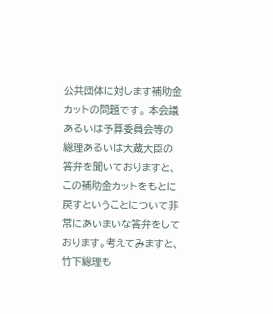公共団体に対します補助金カットの問題です。 本会議あるいは予算委員会等の総理あるいは大蔵大臣の答弁を聞いておりますと、この補助金カットをもとに戻すということについて非常にあいまいな答弁をしております。考えてみますと、竹下総理も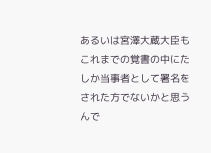あるいは宮澤大蔵大臣もこれまでの覚書の中にたしか当事者として署名をされた方でないかと思うんで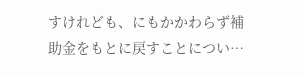すけれども、にもかかわらず補助金をもとに戻すことについ…